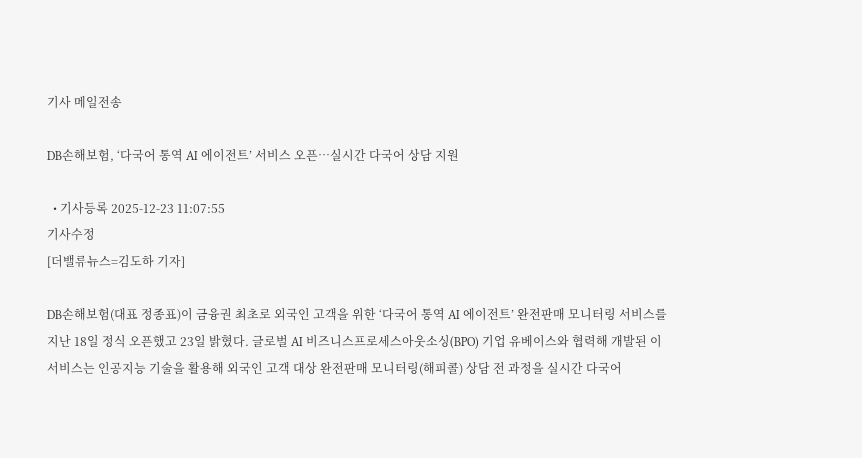기사 메일전송

DB손해보험, ‘다국어 통역 AI 에이전트’ 서비스 오픈…실시간 다국어 상담 지원

  • 기사등록 2025-12-23 11:07:55
기사수정
[더밸류뉴스=김도하 기자]

DB손해보험(대표 정종표)이 금융권 최초로 외국인 고객을 위한 ‘다국어 통역 AI 에이전트’ 완전판매 모니터링 서비스를 지난 18일 정식 오픈했고 23일 밝혔다. 글로벌 AI 비즈니스프로세스아웃소싱(BPO) 기업 유베이스와 협력해 개발된 이 서비스는 인공지능 기술을 활용해 외국인 고객 대상 완전판매 모니터링(해피콜) 상담 전 과정을 실시간 다국어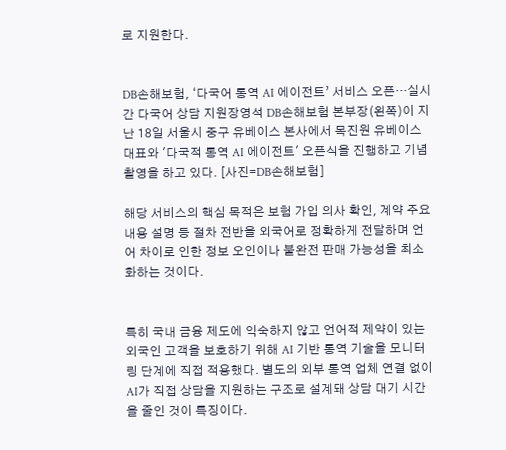로 지원한다.


DB손해보험, ‘다국어 통역 AI 에이전트’ 서비스 오픈…실시간 다국어 상담 지원장영석 DB손해보험 본부장(왼쪽)이 지난 18일 서울시 중구 유베이스 본사에서 목진원 유베이스 대표와 '다국적 통역 AI 에이전트' 오픈식을 진행하고 기념촬영을 하고 있다. [사진=DB손해보험]

해당 서비스의 핵심 목적은 보험 가입 의사 확인, 계약 주요 내용 설명 등 절차 전반을 외국어로 정확하게 전달하며 언어 차이로 인한 정보 오인이나 불완전 판매 가능성을 최소화하는 것이다.


특히 국내 금융 제도에 익숙하지 않고 언어적 제약이 있는 외국인 고객을 보호하기 위해 AI 기반 통역 기술을 모니터링 단계에 직접 적용했다. 별도의 외부 통역 업체 연결 없이 AI가 직접 상담을 지원하는 구조로 설계돼 상담 대기 시간을 줄인 것이 특징이다.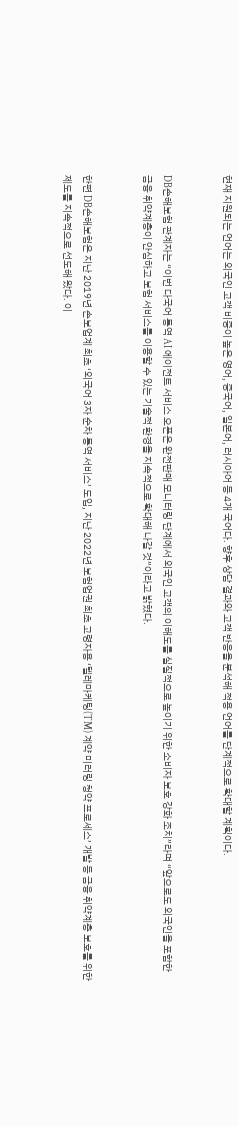현재 지원되는 언어는 외국인 고객 비중이 높은 영어, 중국어, 일본어, 러시아어 등 4개 국어다. 향후 상담 결과와 고객 반응을 분석해 적용 언어를 단계적으로 확대할 계획이다.


DB손해보험 관계자는 “이번 다국어 통역 AI 에이전트 서비스 오픈은 완전판매 모니터링 단계에서 외국인 고객의 이해도를 실질적으로 높이기 위한 소비자 보호 강화 조치”라며 “앞으로도 외국인을 포함한 금융 취약계층이 안심하고 보험 서비스를 이용할 수 있는 기술적 환경을 지속적으로 확대해 나갈 것”이라고 밝혔다.


한편 DB손해보험은 지난 2019년 손보업계 최초 ‘외국어 3자 순차 통역 서비스’ 도입, 지난 2022년 보험업권 최초 고령자용 ‘텔레마케팅(TM) 계약 미러링 청약 프로세스’ 개발 등 금융 취약계층 보호를 위한 제도를 지속적으로 선도해 왔다. 이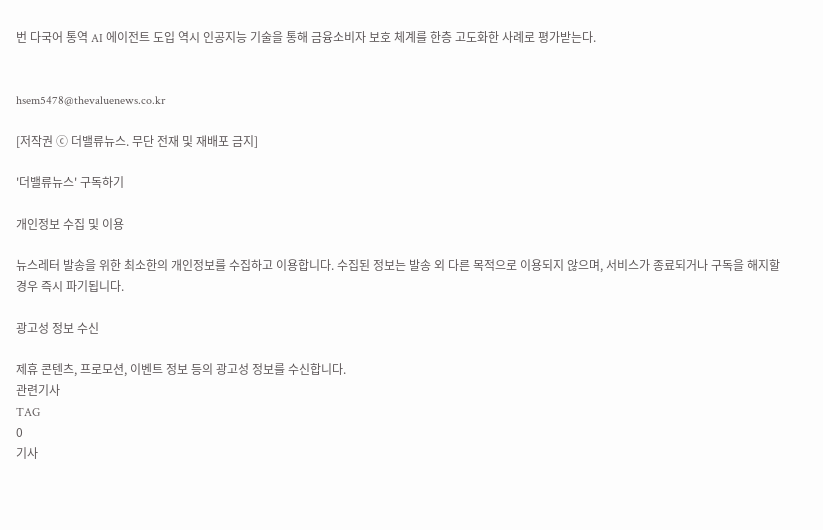번 다국어 통역 AI 에이전트 도입 역시 인공지능 기술을 통해 금융소비자 보호 체계를 한층 고도화한 사례로 평가받는다.


hsem5478@thevaluenews.co.kr

[저작권 ⓒ 더밸류뉴스. 무단 전재 및 재배포 금지]

'더밸류뉴스' 구독하기

개인정보 수집 및 이용

뉴스레터 발송을 위한 최소한의 개인정보를 수집하고 이용합니다. 수집된 정보는 발송 외 다른 목적으로 이용되지 않으며, 서비스가 종료되거나 구독을 해지할 경우 즉시 파기됩니다.

광고성 정보 수신

제휴 콘텐츠, 프로모션, 이벤트 정보 등의 광고성 정보를 수신합니다.
관련기사
TAG
0
기사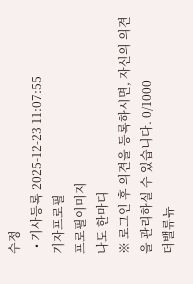수정
  • 기사등록 2025-12-23 11:07:55
기자프로필
프로필이미지
나도 한마디
※ 로그인 후 의견을 등록하시면, 자신의 의견을 관리하실 수 있습니다. 0/1000
더밸류뉴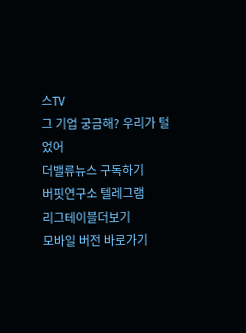스TV
그 기업 궁금해? 우리가 털었어
더밸류뉴스 구독하기
버핏연구소 텔레그램
리그테이블더보기
모바일 버전 바로가기